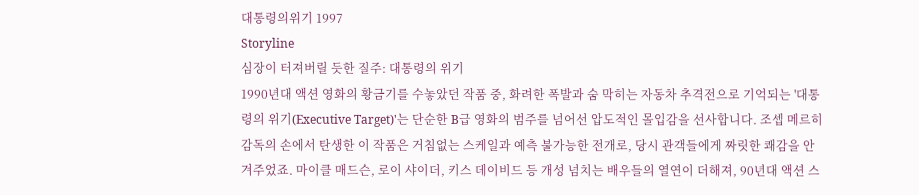대통령의위기 1997
Storyline
심장이 터져버릴 듯한 질주: 대통령의 위기
1990년대 액션 영화의 황금기를 수놓았던 작품 중, 화려한 폭발과 숨 막히는 자동차 추격전으로 기억되는 '대통령의 위기(Executive Target)'는 단순한 B급 영화의 범주를 넘어선 압도적인 몰입감을 선사합니다. 조셉 메르히 감독의 손에서 탄생한 이 작품은 거침없는 스케일과 예측 불가능한 전개로, 당시 관객들에게 짜릿한 쾌감을 안겨주었죠. 마이클 매드슨, 로이 샤이더, 키스 데이비드 등 개성 넘치는 배우들의 열연이 더해져, 90년대 액션 스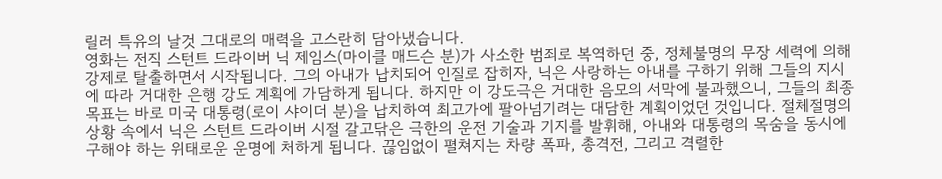릴러 특유의 날것 그대로의 매력을 고스란히 담아냈습니다.
영화는 전직 스턴트 드라이버 닉 제임스(마이클 매드슨 분)가 사소한 범죄로 복역하던 중, 정체불명의 무장 세력에 의해 강제로 탈출하면서 시작됩니다. 그의 아내가 납치되어 인질로 잡히자, 닉은 사랑하는 아내를 구하기 위해 그들의 지시에 따라 거대한 은행 강도 계획에 가담하게 됩니다. 하지만 이 강도극은 거대한 음모의 서막에 불과했으니, 그들의 최종 목표는 바로 미국 대통령(로이 샤이더 분)을 납치하여 최고가에 팔아넘기려는 대담한 계획이었던 것입니다. 절체절명의 상황 속에서 닉은 스턴트 드라이버 시절 갈고닦은 극한의 운전 기술과 기지를 발휘해, 아내와 대통령의 목숨을 동시에 구해야 하는 위태로운 운명에 처하게 됩니다. 끊임없이 펼쳐지는 차량 폭파, 총격전, 그리고 격렬한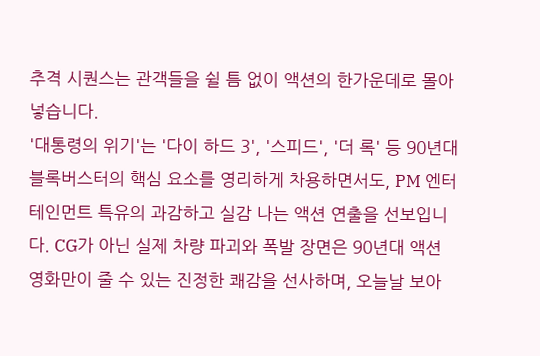추격 시퀀스는 관객들을 쉴 틈 없이 액션의 한가운데로 몰아넣습니다.
'대통령의 위기'는 '다이 하드 3', '스피드', '더 록' 등 90년대 블록버스터의 핵심 요소를 영리하게 차용하면서도, PM 엔터테인먼트 특유의 과감하고 실감 나는 액션 연출을 선보입니다. CG가 아닌 실제 차량 파괴와 폭발 장면은 90년대 액션 영화만이 줄 수 있는 진정한 쾌감을 선사하며, 오늘날 보아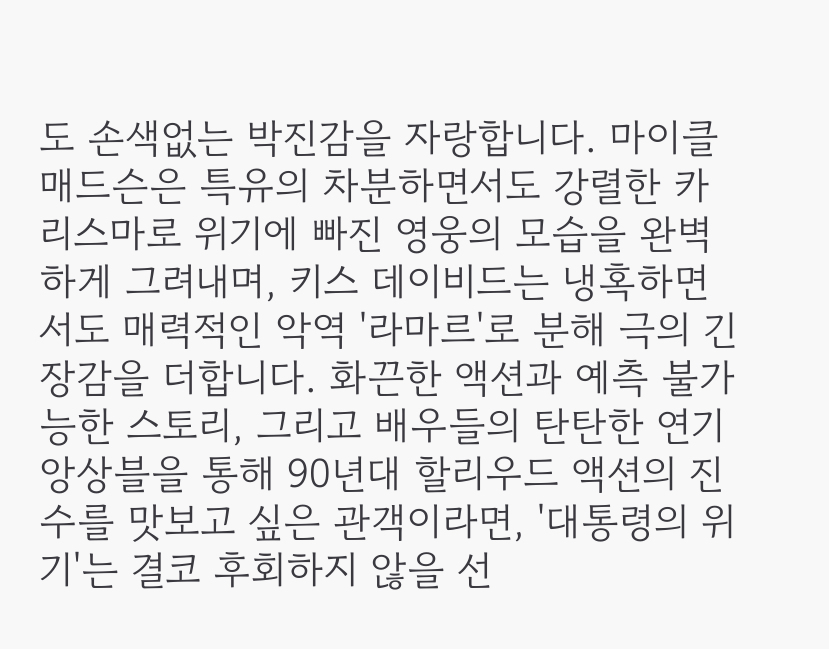도 손색없는 박진감을 자랑합니다. 마이클 매드슨은 특유의 차분하면서도 강렬한 카리스마로 위기에 빠진 영웅의 모습을 완벽하게 그려내며, 키스 데이비드는 냉혹하면서도 매력적인 악역 '라마르'로 분해 극의 긴장감을 더합니다. 화끈한 액션과 예측 불가능한 스토리, 그리고 배우들의 탄탄한 연기 앙상블을 통해 90년대 할리우드 액션의 진수를 맛보고 싶은 관객이라면, '대통령의 위기'는 결코 후회하지 않을 선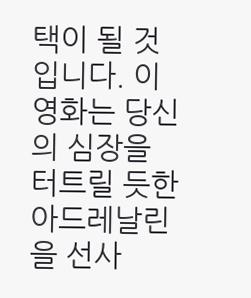택이 될 것입니다. 이 영화는 당신의 심장을 터트릴 듯한 아드레날린을 선사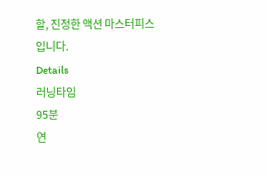할, 진정한 액션 마스터피스입니다.
Details
러닝타임
95분
연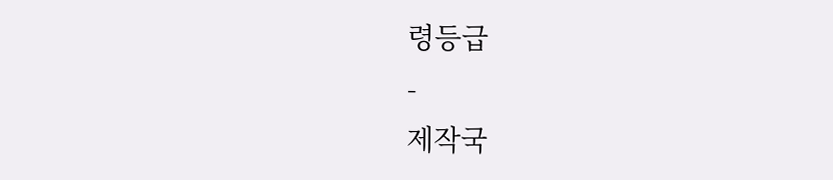령등급
-
제작국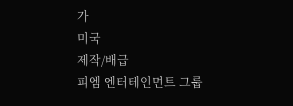가
미국
제작/배급
피엠 엔터테인먼트 그룹